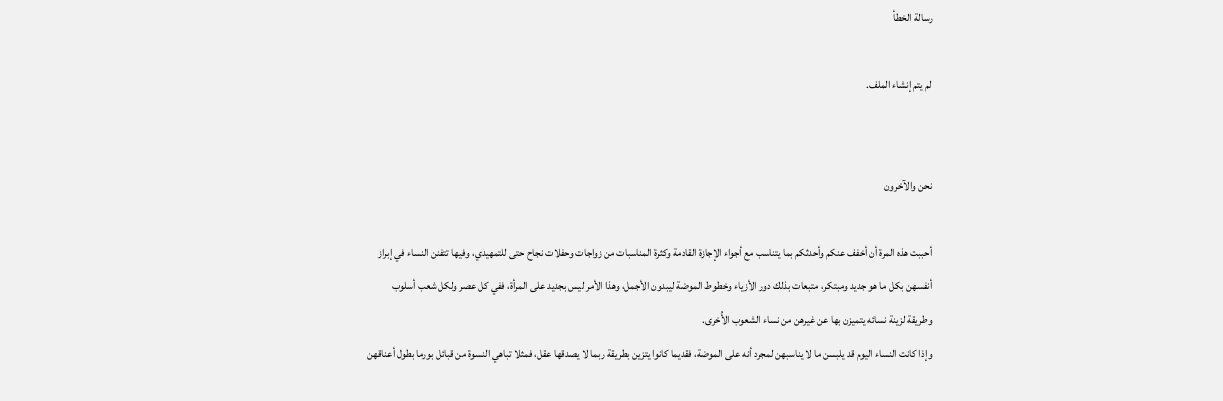رسالة الخطأ

لم يتم إنشاء الملف.


نحن والآخرون

أحببت هذه المرة أن أخفف عنكم وأحدثكم بما يتناسب مع أجواء الإجازة القادمة وكثرة المناسبات من زواجات وحفلات نجاح حتى للتمهيدي، وفيها تتفنن النساء في إبراز أنفسهن بكل ما هو جديد ومبتكر، متبعات بذلك دور الأزياء وخطوط الموضة ليبدون الأجمل، وهذا الأمر ليس بجديد على المرأة، ففي كل عصر ولكل شعب أسلوب وطريقة لزينة نسائه يتميزن بها عن غيرهن من نساء الشعوب الأُخرى.
وإذا كانت النساء اليوم قد يلبسن ما لا يناسبهن لمجرد أنه على الموضة، فقديما كانوا يتزين بطريقة ربما لا يصدقها عقل، فمثلا تباهي النسوة من قبائل بورما بطول أعناقهن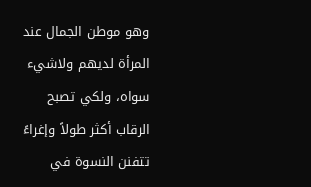وهو موطن الجمال عند المرأة لديهم ولاشيء سواه، ولكي تصبح الرقاب أكثر طولاً وإغراءً تتفنن النسوة في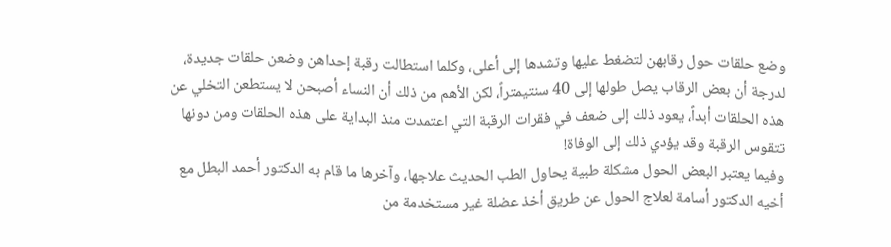وضع حلقات حول رقابهن لتضغط عليها وتشدها إلى أعلى، وكلما استطالت رقبة إحداهن وضعن حلقات جديدة، لدرجة أن بعض الرقاب يصل طولها إلى 40 سنتيمتراً، لكن الأهم من ذلك أن النساء أصبحن لا يستطعن التخلي عن هذه الحلقات أبداً، يعود ذلك إلى ضعف في فقرات الرقبة التي اعتمدت منذ البداية على هذه الحلقات ومن دونها تتقوس الرقبة وقد يؤدي ذلك إلى الوفاة!
وفيما يعتبر البعض الحول مشكلة طبية يحاول الطب الحديث علاجها، وآخرها ما قام به الدكتور أحمد البطل مع أخيه الدكتور أسامة لعلاج الحول عن طريق أخذ عضلة غير مستخدمة من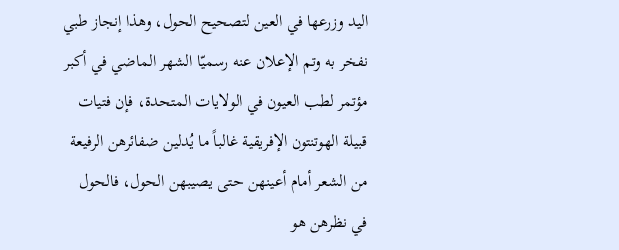اليد وزرعها في العين لتصحيح الحول، وهذا إنجاز طبي نفخر به وتم الإعلان عنه رسميّا الشهر الماضي في أكبر مؤتمر لطب العيون في الولايات المتحدة، فإن فتيات قبيلة الهوتنتون الإفريقية غالباً ما يُدلين ضفائرهن الرفيعة من الشعر أمام أعينهن حتى يصيبهن الحول، فالحول في نظرهن هو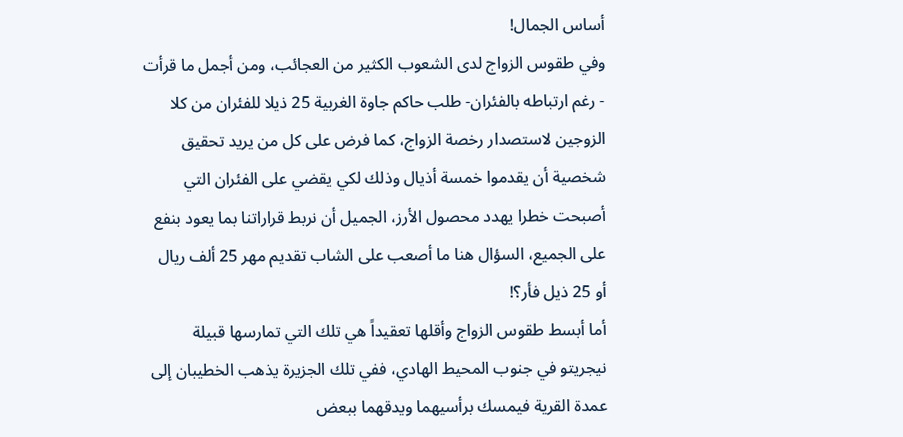أساس الجمال!
وفي طقوس الزواج لدى الشعوب الكثير من العجائب، ومن أجمل ما قرأت - رغم ارتباطه بالفئران- طلب حاكم جاوة الغربية 25 ذيلا للفئران من كلا الزوجين لاستصدار رخصة الزواج، كما فرض على كل من يريد تحقيق شخصية أن يقدموا خمسة أذيال وذلك لكي يقضي على الفئران التي أصبحت خطرا يهدد محصول الأرز، الجميل أن نربط قراراتنا بما يعود بنفع على الجميع، السؤال هنا ما أصعب على الشاب تقديم مهر 25 ألف ريال أو 25 ذيل فأر؟!
أما أبسط طقوس الزواج وأقلها تعقيداً هي تلك التي تمارسها قبيلة نيجريتو في جنوب المحيط الهادي، ففي تلك الجزيرة يذهب الخطيبان إلى عمدة القرية فيمسك برأسيهما ويدقهما ببعض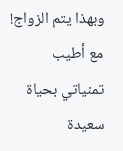وبهذا يتم الزواج!
مع أطيب تمنياتي بحياة سعيدة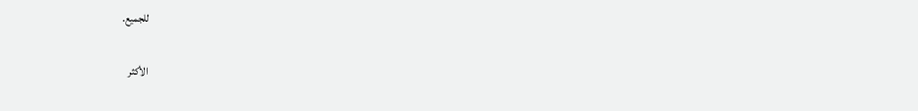للجميع.

الأكثر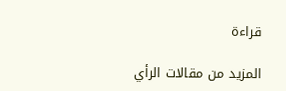قراءة

المزيد من مقالات الرأي